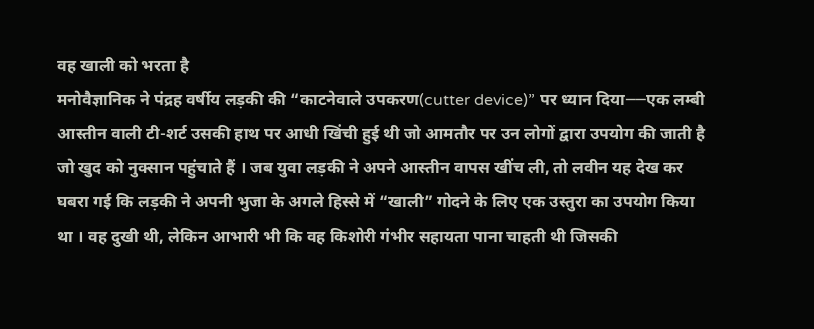वह खाली को भरता है
मनोवैज्ञानिक ने पंद्रह वर्षीय लड़की की “काटनेवाले उपकरण(cutter device)” पर ध्यान दिया──एक लम्बी आस्तीन वाली टी-शर्ट उसकी हाथ पर आधी खिंची हुई थी जो आमतौर पर उन लोगों द्वारा उपयोग की जाती है जो खुद को नुक्सान पहुंचाते हैं । जब युवा लड़की ने अपने आस्तीन वापस खींच ली, तो लवीन यह देख कर घबरा गई कि लड़की ने अपनी भुजा के अगले हिस्से में “खाली” गोदने के लिए एक उस्तुरा का उपयोग किया था । वह दुखी थी, लेकिन आभारी भी कि वह किशोरी गंभीर सहायता पाना चाहती थी जिसकी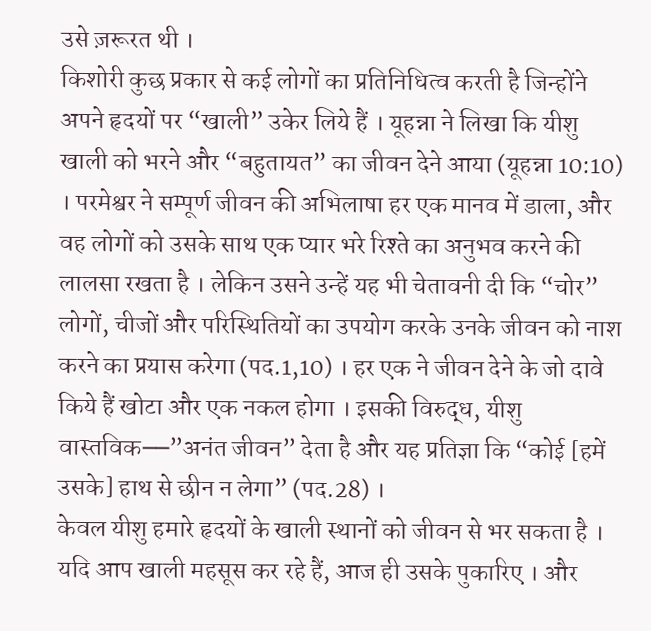उसे ज़रूरत थी ।
किशोरी कुछ प्रकार से कई लोगों का प्रतिनिधित्व करती है जिन्होंने अपने हृदयों पर “खाली” उकेर लिये हैं । यूहन्ना ने लिखा कि यीशु खाली को भरने और “बहुतायत” का जीवन देने आया (यूहन्ना 10:10) । परमेश्वर ने सम्पूर्ण जीवन की अभिलाषा हर एक मानव में डाला, और वह लोगों को उसके साथ एक प्यार भरे रिश्ते का अनुभव करने की लालसा रखता है । लेकिन उसने उन्हें यह भी चेतावनी दी कि “चोर” लोगों, चीजों और परिस्थितियों का उपयोग करके उनके जीवन को नाश करने का प्रयास करेगा (पद.1,10) । हर एक ने जीवन देने के जो दावे किये हैं खोटा और एक नकल होगा । इसकी विरुद्ध, यीशु वास्तविक──”अनंत जीवन” देता है और यह प्रतिज्ञा कि “कोई [हमें उसके] हाथ से छीन न लेगा” (पद.28) ।
केवल यीशु हमारे हृदयों के खाली स्थानों को जीवन से भर सकता है । यदि आप खाली महसूस कर रहे हैं, आज ही उसके पुकारिए । और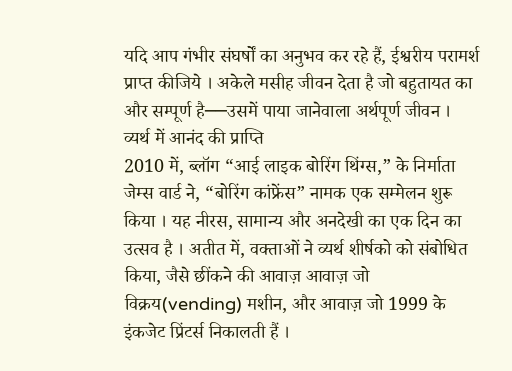यदि आप गंभीर संघर्षों का अनुभव कर रहे हैं, ईश्वरीय परामर्श प्राप्त कीजिये । अकेले मसीह जीवन देता है जो बहुतायत का और सम्पूर्ण है──उसमें पाया जानेवाला अर्थपूर्ण जीवन ।
व्यर्थ में आनंद की प्राप्ति
2010 में, ब्लॉग “आई लाइक बोरिंग थिंग्स,” के निर्माता जेम्स वार्ड ने, “बोरिंग कांफ्रेंस” नामक एक सम्मेलन शुरू किया । यह नीरस, सामान्य और अनदेखी का एक दिन का उत्सव है । अतीत में, वक्ताओं ने व्यर्थ शीर्षको को संबोधित किया, जैसे छींकने की आवाज़ आवाज़ जो विक्रय(vending) मशीन, और आवाज़ जो 1999 के इंकजेट प्रिंटर्स निकालती हैं ।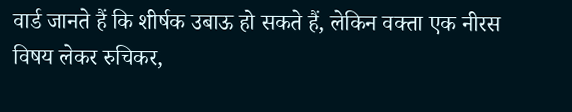वार्ड जानते हैं कि शीर्षक उबाऊ हो सकते हैं, लेकिन वक्ता एक नीरस विषय लेकर रुचिकर,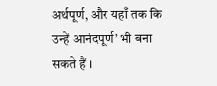अर्थपूर्ण, और यहाँ तक कि उन्हें आनंदपूर्ण’ भी बना सकते हैं ।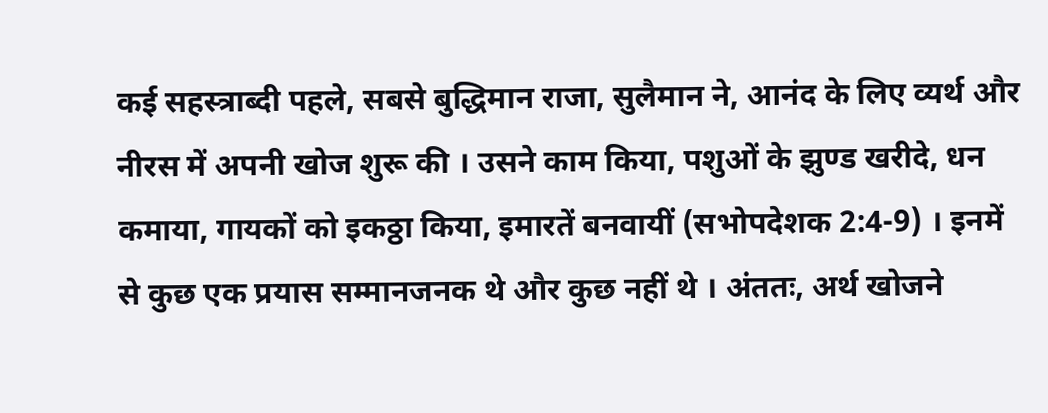कई सहस्त्राब्दी पहले, सबसे बुद्धिमान राजा, सुलैमान ने, आनंद के लिए व्यर्थ और नीरस में अपनी खोज शुरू की । उसने काम किया, पशुओं के झुण्ड खरीदे, धन कमाया, गायकों को इकठ्ठा किया, इमारतें बनवायीं (सभोपदेशक 2:4-9) । इनमें से कुछ एक प्रयास सम्मानजनक थे और कुछ नहीं थे । अंततः, अर्थ खोजने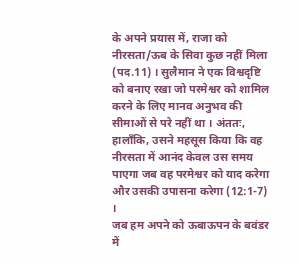के अपने प्रयास में, राजा को नीरसता/ऊब के सिवा कुछ नहीं मिला (पद.11) । सुलैमान ने एक विश्वदृष्टि को बनाए रखा जो परमेश्वर को शामिल करने के लिए मानव अनुभव की सीमाओं से परे नहीं था । अंततः, हालाँकि, उसने महसूस किया कि वह नीरसता में आनंद केवल उस समय पाएगा जब वह परमेश्वर को याद करेगा और उसकी उपासना करेगा (12:1-7) ।
जब हम अपने को ऊबाऊपन के बवंडर में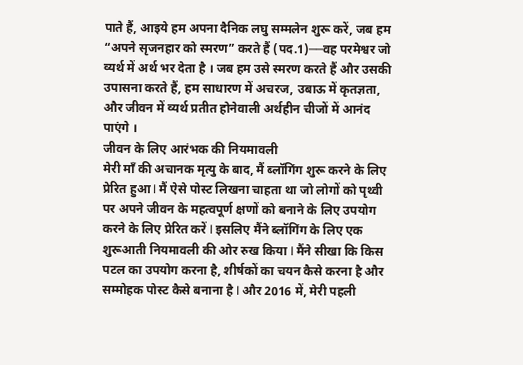पाते हैं, आइये हम अपना दैनिक लघु सम्मलेन शुरू करें, जब हम “अपने सृजनहार को स्मरण” करते हैं (पद.1)──वह परमेश्वर जो व्यर्थ में अर्थ भर देता है । जब हम उसे स्मरण करते हैं और उसकी उपासना करते हैं, हम साधारण में अचरज, उबाऊ में कृतज्ञता, और जीवन में व्यर्थ प्रतीत होनेवाली अर्थहीन चीजों में आनंद पाएंगे ।
जीवन के लिए आरंभक की नियमावली
मेरी माँ की अचानक मृत्यु के बाद, मैं ब्लॉगिंग शुरू करने के लिए प्रेरित हुआ l मैं ऐसे पोस्ट लिखना चाहता था जो लोगों को पृथ्वी पर अपने जीवन के महत्वपूर्ण क्षणों को बनाने के लिए उपयोग करने के लिए प्रेरित करें l इसलिए मैंने ब्लॉगिंग के लिए एक शुरूआती नियमावली की ओर रुख किया l मैंने सीखा कि किस पटल का उपयोग करना है, शीर्षकों का चयन कैसे करना है और सम्मोहक पोस्ट कैसे बनाना है l और 2016 में, मेरी पहली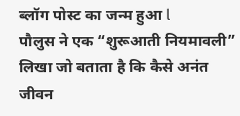ब्लॉग पोस्ट का जन्म हुआ l
पौलुस ने एक “शुरूआती नियमावली” लिखा जो बताता है कि कैसे अनंत जीवन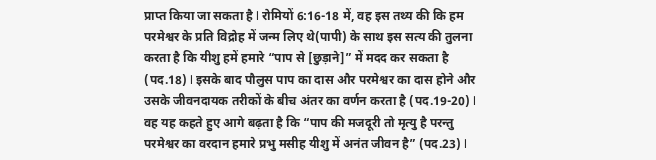प्राप्त किया जा सकता है l रोमियों 6:16-18 में, वह इस तथ्य की कि हम परमेश्वर के प्रति विद्रोह में जन्म लिए थे(पापी) के साथ इस सत्य की तुलना करता है कि यीशु हमें हमारे “पाप से [छुड़ाने]” में मदद कर सकता है (पद.18) l इसके बाद पौलुस पाप का दास और परमेश्वर का दास होने और उसके जीवनदायक तरीकों के बीच अंतर का वर्णन करता है (पद.19-20) l वह यह कहते हुए आगे बढ़ता है कि “पाप की मजदूरी तो मृत्यु है परन्तु परमेश्वर का वरदान हमारे प्रभु मसीह यीशु में अनंत जीवन है” (पद.23) l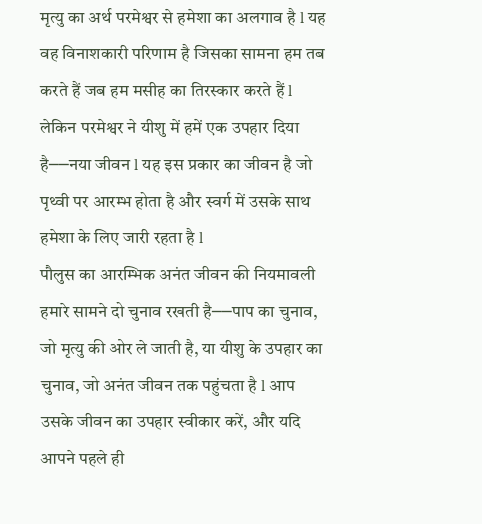मृत्यु का अर्थ परमेश्वर से हमेशा का अलगाव है l यह वह विनाशकारी परिणाम है जिसका सामना हम तब करते हैं जब हम मसीह का तिरस्कार करते हैं l लेकिन परमेश्वर ने यीशु में हमें एक उपहार दिया है──नया जीवन l यह इस प्रकार का जीवन है जो पृथ्वी पर आरम्भ होता है और स्वर्ग में उसके साथ हमेशा के लिए जारी रहता है l
पौलुस का आरम्भिक अनंत जीवन की नियमावली हमारे सामने दो चुनाव रखती है──पाप का चुनाव, जो मृत्यु की ओर ले जाती है, या यीशु के उपहार का चुनाव, जो अनंत जीवन तक पहुंचता है l आप उसके जीवन का उपहार स्वीकार करें, और यदि आपने पहले ही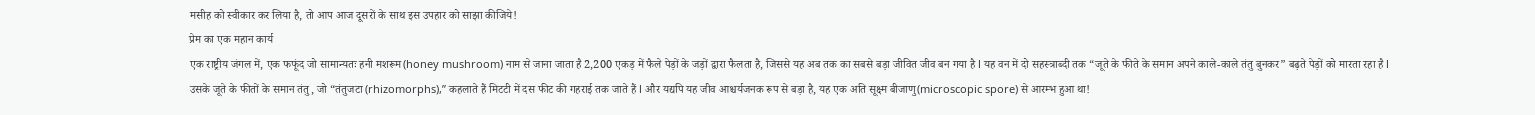मसीह को स्वीकार कर लिया है, तो आप आज दूसरों के साथ इस उपहार को साझा कीजिये!
प्रेम का एक महान कार्य
एक राष्ट्रीय जंगल में, एक फफूंद जो सामान्यतः हनी मशरूम(honey mushroom) नाम से जाना जाता है 2,200 एकड़ में फैले पेड़ों के जड़ों द्वारा फैलता है, जिससे यह अब तक का सबसे बड़ा जीवित जीव बन गया है l यह वन में दो सहस्त्राब्दी तक “जूते के फीते के समान अपने काले-काले तंतु बुनकर” बढ़ते पेड़ों को मारता रहा है l उसके जूते के फीतों के समान तंतु, जो “तंतुजटा (rhizomorphs),” कहलाते हैं मिटटी में दस फीट की गहराई तक जाते हैं l और यद्यपि यह जीव आश्चर्यजनक रूप से बड़ा है, यह एक अति सूक्ष्म बीजाणु(microscopic spore) से आरम्भ हुआ था!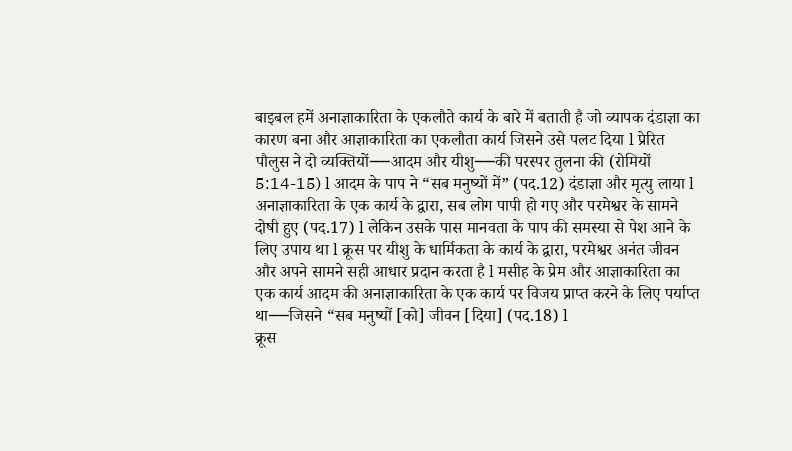बाइबल हमें अनाज्ञाकारिता के एकलौते कार्य के बारे में बताती है जो व्यापक दंडाज्ञा का कारण बना और आज्ञाकारिता का एकलौता कार्य जिसने उसे पलट दिया l प्रेरित पौलुस ने दो व्यक्तियों──आदम और यीशु──की परस्पर तुलना की (रोमियों 5:14-15) l आदम के पाप ने “सब मनुष्यों में” (पद.12) दंडाज्ञा और मृत्यु लाया l अनाज्ञाकारिता के एक कार्य के द्वारा, सब लोग पापी हो गए और परमेश्वर के सामने दोषी हुए (पद.17) l लेकिन उसके पास मानवता के पाप की समस्या से पेश आने के लिए उपाय था l क्रूस पर यीशु के धार्मिकता के कार्य के द्वारा, परमेश्वर अनंत जीवन और अपने सामने सही आधार प्रदान करता है l मसीह के प्रेम और आज्ञाकारिता का एक कार्य आदम की अनाज्ञाकारिता के एक कार्य पर विजय प्राप्त करने के लिए पर्याप्त था──जिसने “सब मनुष्यों [को] जीवन [दिया] (पद.18) l
क्रूस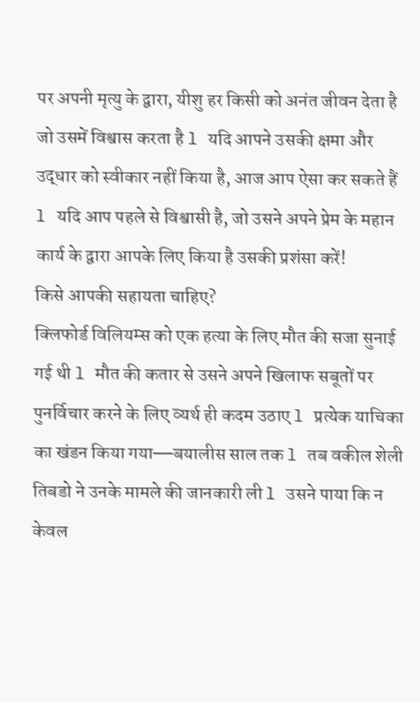पर अपनी मृत्यु के द्वारा, यीशु हर किसी को अनंत जीवन देता है जो उसमें विश्वास करता है l यदि आपने उसकी क्षमा और उद्धार को स्वीकार नहीं किया है, आज आप ऐसा कर सकते हैं l यदि आप पहले से विश्वासी है, जो उसने अपने प्रेम के महान कार्य के द्वारा आपके लिए किया है उसकी प्रशंसा करें!
किसे आपकी सहायता चाहिए?
क्लिफोर्ड विलियम्स को एक हत्या के लिए मौत की सजा सुनाई गई थी l मौत की कतार से उसने अपने खिलाफ सबूतों पर पुनर्विचार करने के लिए व्यर्थ ही कदम उठाए l प्रत्येक याचिका का खंडन किया गया──बयालीस साल तक l तब वकील शेली तिबडो ने उनके मामले की जानकारी ली l उसने पाया कि न केवल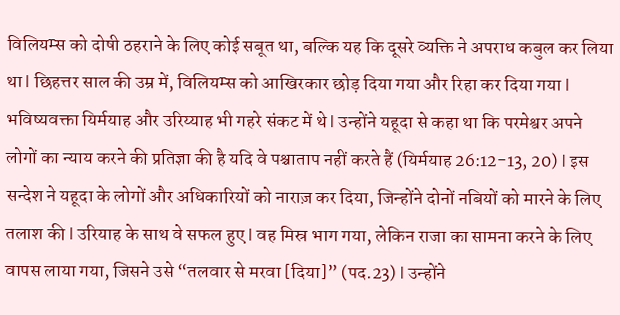विलियम्स को दोषी ठहराने के लिए कोई सबूत था, बल्कि यह कि दूसरे व्यक्ति ने अपराध कबुल कर लिया था l छिहत्तर साल की उम्र में, विलियम्स को आखिरकार छोड़ दिया गया और रिहा कर दिया गया l
भविष्यवक्ता यिर्मयाह और उरिय्याह भी गहरे संकट में थे l उन्होंने यहूदा से कहा था कि परमेश्वर अपने लोगों का न्याय करने की प्रतिज्ञा की है यदि वे पश्चाताप नहीं करते हैं (यिर्मयाह 26:12-13, 20) l इस सन्देश ने यहूदा के लोगों और अधिकारियों को नाराज़ कर दिया, जिन्होंने दोनों नबियों को मारने के लिए तलाश की l उरियाह के साथ वे सफल हुए l वह मिस्र भाग गया, लेकिन राजा का सामना करने के लिए वापस लाया गया, जिसने उसे “तलवार से मरवा [दिया]” (पद.23) l उन्होंने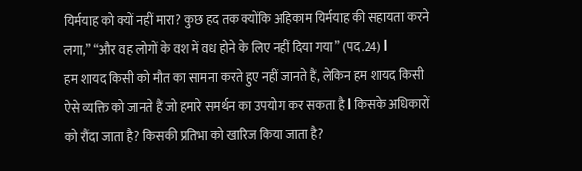यिर्मयाह को क्यों नहीं मारा? कुछ हद तक क्योंकि अहिकाम यिर्मयाह की सहायता करने लगा,” “और वह लोगों के वश में वध होने के लिए नहीं दिया गया” (पद.24) l
हम शायद किसी को मौत का सामना करते हुए नहीं जानते हैं, लेकिन हम शायद किसी ऐसे व्यक्ति को जानते हैं जो हमारे समर्थन का उपयोग कर सकता है l किसके अधिकारों को रौंदा जाता है? किसकी प्रतिभा को खारिज किया जाता है?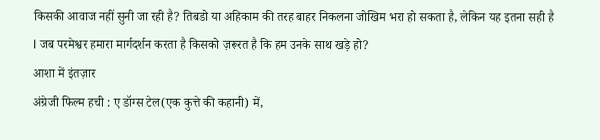किसकी आवाज नहीं सुनी जा रही है? तिबडो या अहिकाम की तरह बाहर निकलना जोखिम भरा हो सकता है, लेकिन यह इतना सही है l जब परमेश्वर हमारा मार्गदर्शन करता है किसको ज़रूरत है कि हम उनके साथ खड़े हो?
आशा में इंतज़ार
अंग्रेजी फिल्म हची : ए डॉग्स टेल(एक कुत्ते की कहानी) में,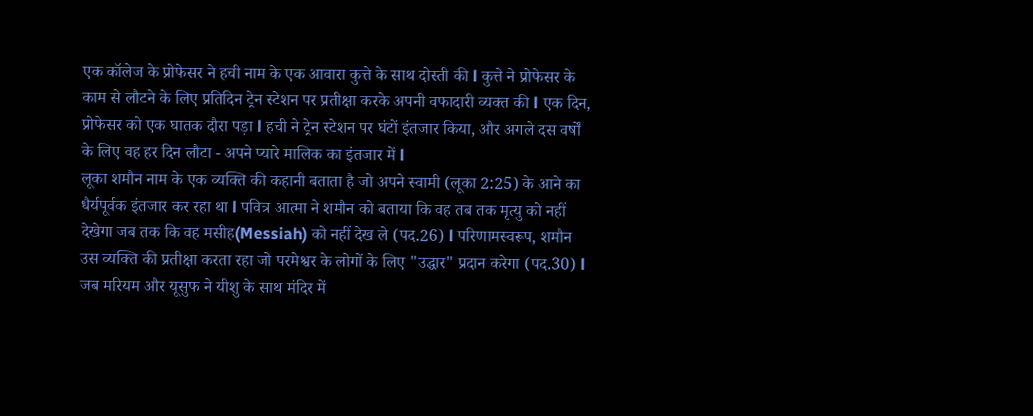एक कॉलेज के प्रोफेसर ने हची नाम के एक आवारा कुत्ते के साथ दोस्ती की l कुत्ते ने प्रोफेसर के काम से लौटने के लिए प्रतिदिन ट्रेन स्टेशन पर प्रतीक्षा करके अपनी वफादारी व्यक्त की l एक दिन, प्रोफेसर को एक घातक दौरा पड़ा l हची ने ट्रेन स्टेशन पर घंटों इंतजार किया, और अगले दस वर्षों के लिए वह हर दिन लौटा - अपने प्यारे मालिक का इंतजार में l
लूका शमौन नाम के एक व्यक्ति की कहानी बताता है जो अपने स्वामी (लूका 2:25) के आने का धैर्यपूर्वक इंतजार कर रहा था l पवित्र आत्मा ने शमौन को बताया कि वह तब तक मृत्यु को नहीं देखेगा जब तक कि वह मसीह(Messiah) को नहीं देख ले (पद.26) l परिणामस्वरूप, शमौन उस व्यक्ति की प्रतीक्षा करता रहा जो परमेश्वर के लोगों के लिए "उद्धार" प्रदान करेगा (पद.30) l जब मरियम और यूसुफ ने यीशु के साथ मंदिर में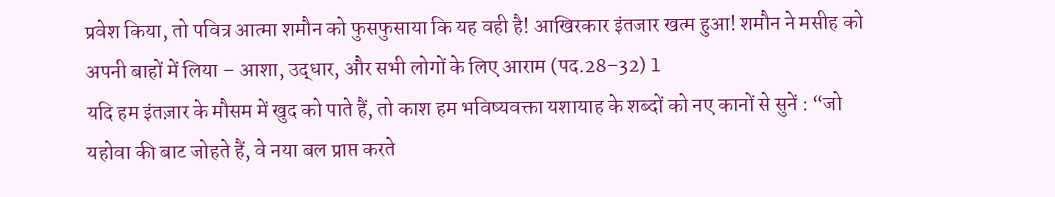प्रवेश किया, तो पवित्र आत्मा शमौन को फुसफुसाया कि यह वही है! आखिरकार इंतजार खत्म हुआ! शमौन ने मसीह को अपनी बाहों में लिया – आशा, उद्धार, और सभी लोगों के लिए आराम (पद.28–32) l
यदि हम इंतज़ार के मौसम में खुद को पाते हैं, तो काश हम भविष्यवक्ता यशायाह के शब्दों को नए कानों से सुनें : “जो यहोवा की बाट जोहते हैं, वे नया बल प्राप्त करते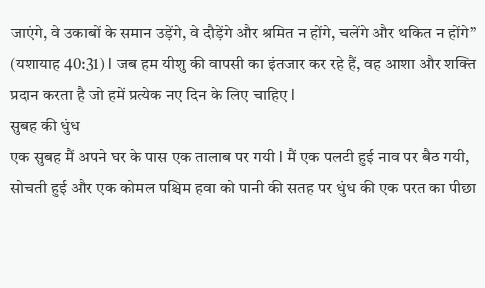जाएंगे, वे उकाबों के समान उड़ेंगे, वे दौड़ेंगे और श्रमित न होंगे, चलेंगे और थकित न होंगे” (यशायाह 40:31) l जब हम यीशु की वापसी का इंतजार कर रहे हैं, वह आशा और शक्ति प्रदान करता है जो हमें प्रत्येक नए दिन के लिए चाहिए l
सुबह की धुंध
एक सुबह मैं अपने घर के पास एक तालाब पर गयी l मैं एक पलटी हुई नाव पर बैठ गयी, सोचती हुई और एक कोमल पश्चिम हवा को पानी की सतह पर धुंध की एक परत का पीछा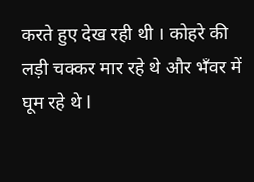करते हुए देख रही थी । कोहरे की लड़ी चक्कर मार रहे थे और भँवर में घूम रहे थे l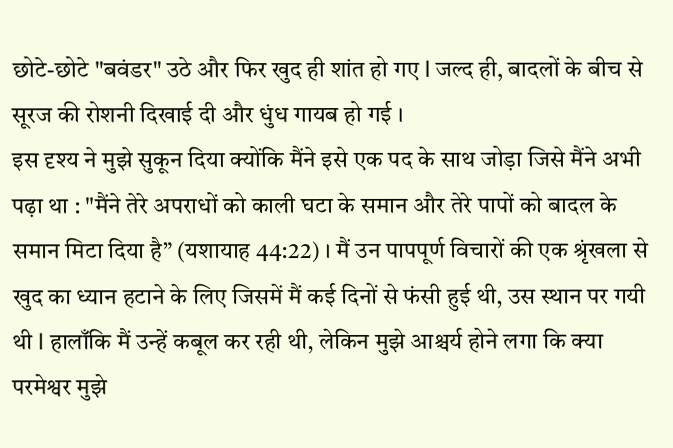छोटे-छोटे "बवंडर" उठे और फिर खुद ही शांत हो गए l जल्द ही, बादलों के बीच से सूरज की रोशनी दिखाई दी और धुंध गायब हो गई ।
इस दृश्य ने मुझे सुकून दिया क्योंकि मैंने इसे एक पद के साथ जोड़ा जिसे मैंने अभी पढ़ा था : "मैंने तेरे अपराधों को काली घटा के समान और तेरे पापों को बादल के समान मिटा दिया है” (यशायाह 44:22) । मैं उन पापपूर्ण विचारों की एक श्रृंखला से खुद का ध्यान हटाने के लिए जिसमें मैं कई दिनों से फंसी हुई थी, उस स्थान पर गयी थी l हालाँकि मैं उन्हें कबूल कर रही थी, लेकिन मुझे आश्चर्य होने लगा कि क्या परमेश्वर मुझे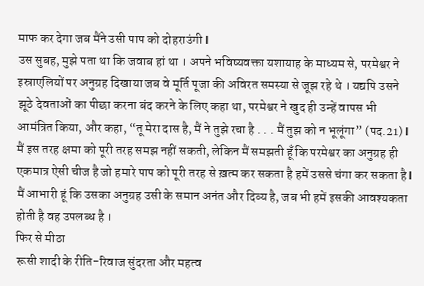माफ कर देगा जब मैंने उसी पाप को दोहराउंगी l
उस सुबह, मुझे पता था कि जवाब हां था । अपने भविष्यवक्ता यशायाह के माध्यम से, परमेश्वर ने इस्राएलियों पर अनुग्रह दिखाया जब वे मूर्ति पूजा की अविरत समस्या से जूझ रहे थे । यद्यपि उसने झूठे देवताओं का पीछा करना बंद करने के लिए कहा था, परमेश्वर ने खुद ही उन्हें वापस भी आमंत्रित किया, और कहा, “तू मेरा दास है, मैं ने तुझे रचा है . . . मैं तुझ को न भूलूंगा” (पद.21) l
मैं इस तरह क्षमा को पूरी तरह समझ नहीं सकती, लेकिन मैं समझती हूँ कि परमेश्वर का अनुग्रह ही एकमात्र ऐसी चीज है जो हमारे पाप को पूरी तरह से ख़त्म कर सकता है हमें उससे चंगा कर सकता है l मैं आभारी हूं कि उसका अनुग्रह उसी के समान अनंत और दिव्य है, जब भी हमें इसकी आवश्यकता होती है वह उपलब्ध है ।
फिर से मीठा
रूसी शादी के रीति-रिवाज सुंदरता और महत्व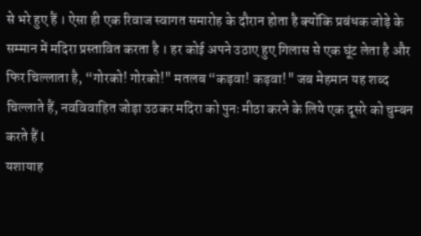से भरे हुए हैं । ऐसा ही एक रिवाज स्वागत समारोह के दौरान होता है क्योंकि प्रबंधक जोड़े के सम्मान में मदिरा प्रस्तावित करता है । हर कोई अपने उठाए हुए गिलास से एक घूंट लेता है और फिर चिल्लाता है, “गोरको! गोरको!" मतलब “कड़वा! कड़वा!" जब मेहमान यह शब्द चिल्लाते हैं, नवविवाहित जोड़ा उठकर मदिरा को पुनः मीठा करने के लिये एक दूसरे को चुम्बन करते हैं l
यशायाह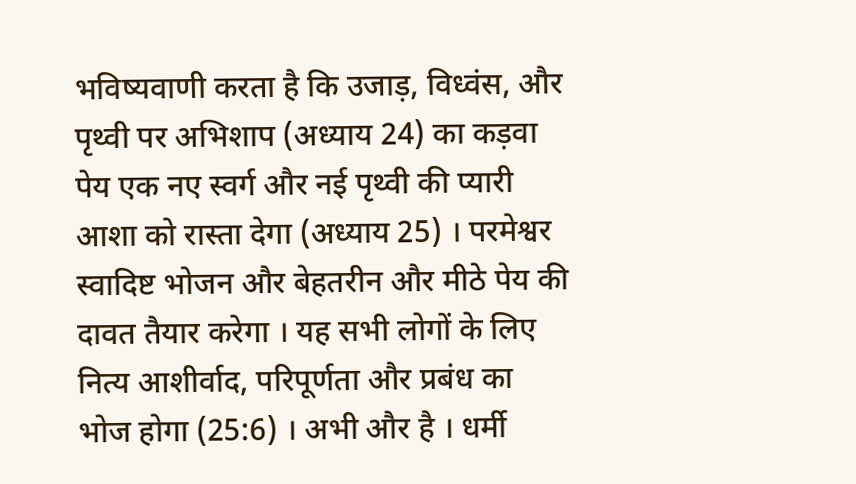भविष्यवाणी करता है कि उजाड़, विध्वंस, और पृथ्वी पर अभिशाप (अध्याय 24) का कड़वा पेय एक नए स्वर्ग और नई पृथ्वी की प्यारी आशा को रास्ता देगा (अध्याय 25) । परमेश्वर स्वादिष्ट भोजन और बेहतरीन और मीठे पेय की दावत तैयार करेगा । यह सभी लोगों के लिए नित्य आशीर्वाद, परिपूर्णता और प्रबंध का भोज होगा (25:6) । अभी और है । धर्मी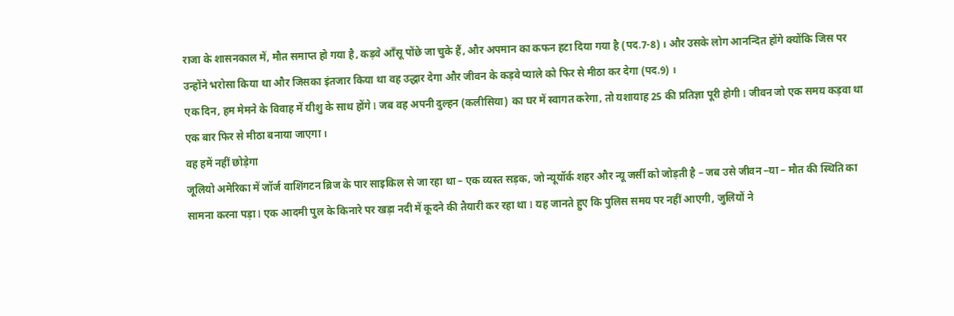राजा के शासनकाल में, मौत समाप्त हो गया है, कड़वे आँसू पोंछे जा चुके हैं, और अपमान का कफन हटा दिया गया है (पद.7-8) । और उसके लोग आनन्दित होंगे क्योंकि जिस पर उन्होंने भरोसा किया था और जिसका इंतजार किया था वह उद्धार देगा और जीवन के कड़वे प्याले को फिर से मीठा कर देगा (पद.9) ।
एक दिन, हम मेमने के विवाह में यीशु के साथ होंगे l जब वह अपनी दुल्हन (कलीसिया) का घर में स्वागत करेगा, तो यशायाह 25 की प्रतिज्ञा पूरी होगी l जीवन जो एक समय कड़वा था एक बार फिर से मीठा बनाया जाएगा ।
वह हमें नहीं छोड़ेगा
जूलियो अमेरिका में जॉर्ज वाशिंगटन ब्रिज के पार साइकिल से जा रहा था – एक व्यस्त सड़क, जो न्यूयॉर्क शहर और न्यू जर्सी को जोड़ती है – जब उसे जीवन –या – मौत की स्थिति का सामना करना पड़ा l एक आदमी पुल के किनारे पर खड़ा नदी में कूदने की तैयारी कर रहा था l यह जानते हुए कि पुलिस समय पर नहीं आएगी, जुलियों ने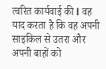त्वरित कार्यवाई की l वह याद करता है कि वह अपनी साइकिल से उतरा और अपनी बाहों को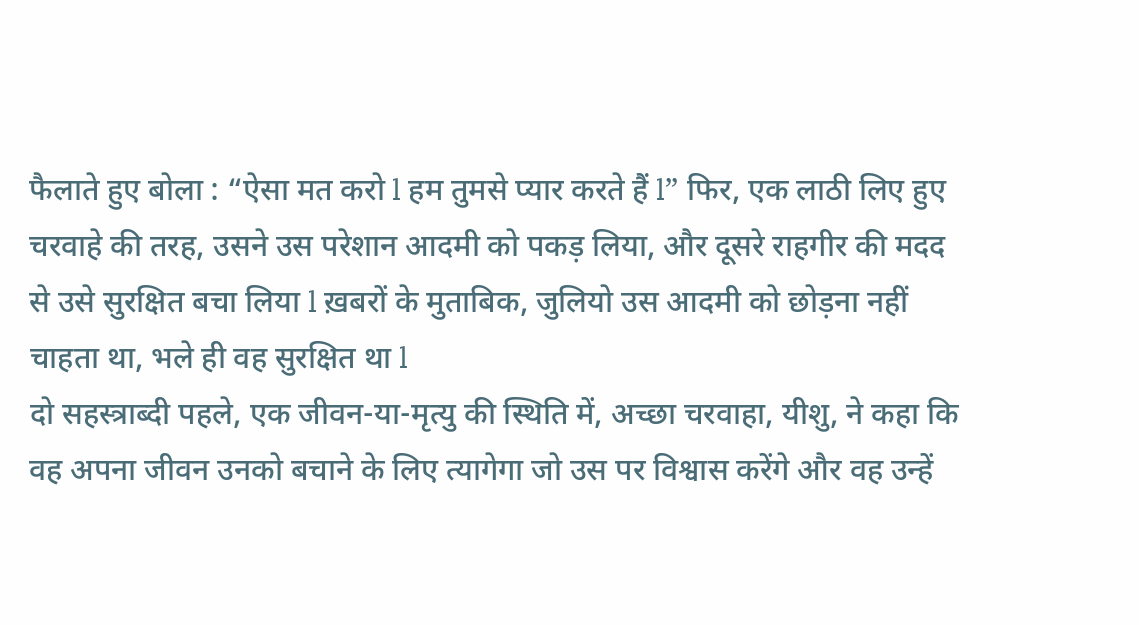फैलाते हुए बोला : “ऐसा मत करो l हम तुमसे प्यार करते हैं l” फिर, एक लाठी लिए हुए चरवाहे की तरह, उसने उस परेशान आदमी को पकड़ लिया, और दूसरे राहगीर की मदद से उसे सुरक्षित बचा लिया l ख़बरों के मुताबिक, जुलियो उस आदमी को छोड़ना नहीं चाहता था, भले ही वह सुरक्षित था l
दो सहस्त्राब्दी पहले, एक जीवन-या-मृत्यु की स्थिति में, अच्छा चरवाहा, यीशु, ने कहा कि वह अपना जीवन उनको बचाने के लिए त्यागेगा जो उस पर विश्वास करेंगे और वह उन्हें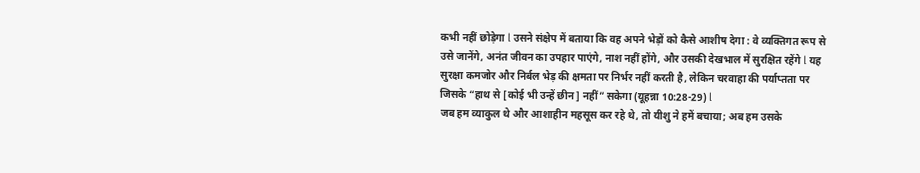कभी नहीं छोड़ेगा l उसने संक्षेप में बताया कि वह अपने भेड़ों को कैसे आशीष देगा : वे व्यक्तिगत रूप से उसे जानेंगे, अनंत जीवन का उपहार पाएंगे, नाश नहीं होंगे, और उसकी देखभाल में सुरक्षित रहेंगे l यह सुरक्षा कमजोर और निर्बल भेड़ की क्षमता पर निर्भर नहीं करती है, लेकिन चरवाहा की पर्याप्तता पर जिसके “हाथ से [कोई भी उन्हें छीन] नहीं” सकेगा (यूहन्ना 10:28-29) l
जब हम व्याकुल थे और आशाहीन महसूस कर रहे थे, तो यीशु ने हमें बचाया; अब हम उसके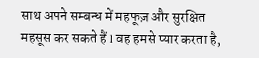साथ अपने सम्बन्ध में महफूज़ और सुरक्षित महसूस कर सकते हैं l वह हमसे प्यार करता है,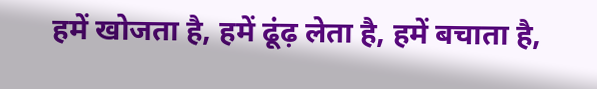हमें खोजता है, हमें ढूंढ़ लेता है, हमें बचाता है,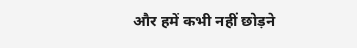और हमें कभी नहीं छोड़ने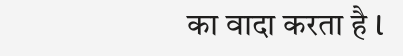का वादा करता है l